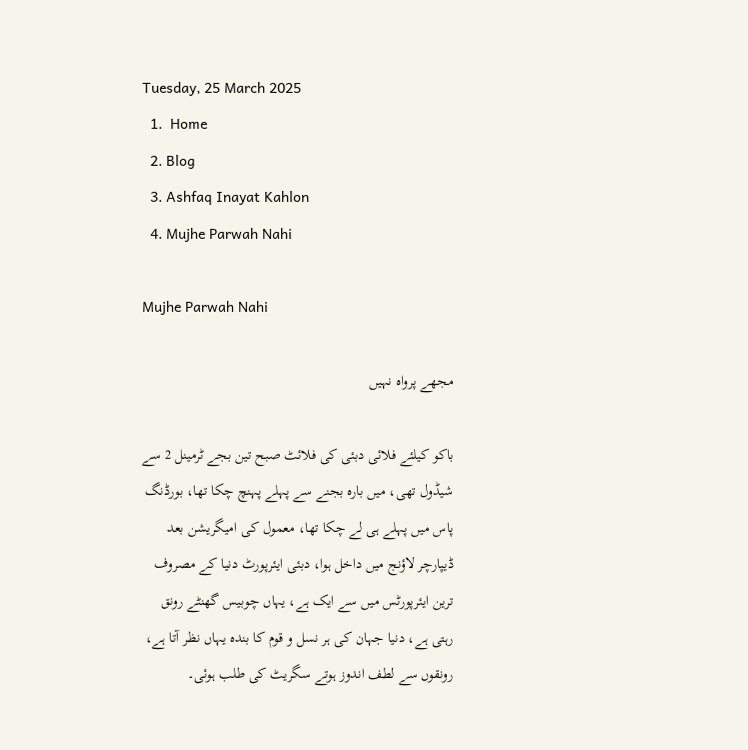Tuesday, 25 March 2025
  1.  Home
  2. Blog
  3. Ashfaq Inayat Kahlon
  4. Mujhe Parwah Nahi

Mujhe Parwah Nahi

مجھے پرواہ نہیں

باکو کیلئے فلائی دبئی کی فلائٹ صبح تین بجے ٹرمینل 2 سے شیڈول تھی، میں بارہ بجنے سے پہلے پہنچ چکا تھا، بورڈنگ پاس میں پہلے ہی لے چکا تھا، معمول کی امیگریشن بعد ڈیپارچر لاؤنج میں داخل ہوا، دبئی ایئرپورٹ دنیا کے مصروف ترین ایئرپورٹس میں سے ایک ہے، یہاں چوبیس گھنٹے رونق رہتی ہے، دنیا جہان کی ہر نسل و قوم کا بندہ یہاں نظر آتا ہے، رونقوں سے لطف اندوز ہوتے سگریٹ کی طلب ہوئی۔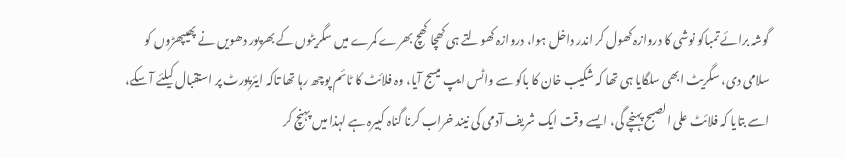گوشہ برائے تمباکو نوشی کا دروازہ کھول کر اندر داخل ہوا، دروازہ کھولتے ہی کھچا کھچ بھرے کمرے میں سگریٹوں کے بھرپور دھویں نے پھیپھڑوں کو سلامی دی، سگریٹ ابھی سلگایا ہی تھا کہ شکیب خان کا باکو سے واٹس ایپ میسج آیا، وہ فلائٹ کا ٹائم پوچھ رہا تھا تاکہ ایئرپورٹ پر استقبال کیلئے آ سکے، اسے بتایا کہ فلائٹ علی الصبح پہنچے گی، ایسے وقت ایک شریف آدمی کی نیند خراب کرنا گناہ کبیرہ ہے لہذا میں پہنچ کر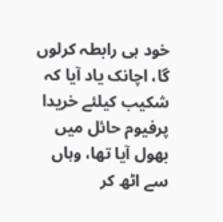خود ہی رابطہ کرلوں گا، اچانک یاد آیا کہ شکیب کیلئے خریدا پرفیوم حائل میں بھول آیا تھا، وہاں سے اٹھ کر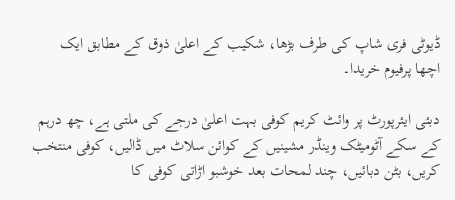ڈیوٹی فری شاپ کی طرف بڑھا، شکیب کے اعلیٰ ذوق کے مطابق ایک اچھا پرفیوم خریدا۔

دبئی ایئرپورٹ پر وائٹ کریم کوفی بہت اعلیٰ درجے کی ملتی ہے، چھ درہم کے سکے آٹومیٹک وینڈر مشینیں کے کوائن سلاٹ میں ڈالیں، کوفی منتخب کریں، بٹن دبائیں، چند لمحات بعد خوشبو اڑاتی کوفی کا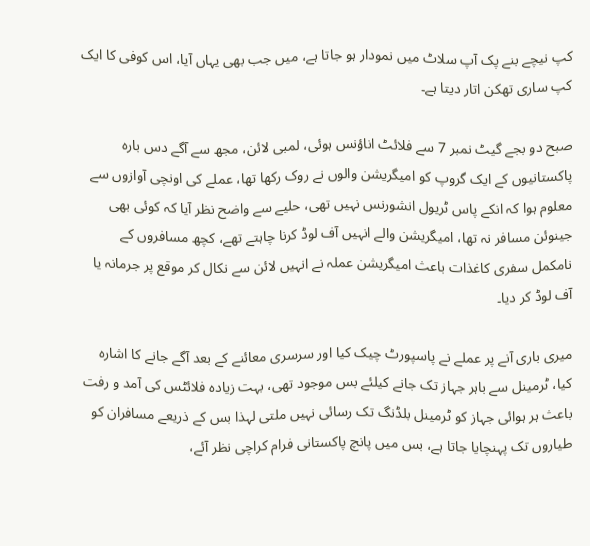کپ نیچے بنے پک آپ سلاٹ میں نمودار ہو جاتا ہے، میں جب بھی یہاں آیا، اس کوفی کا ایک کپ ساری تھکن اتار دیتا ہے۔

صبح دو بجے گیٹ نمبر 7 سے فلائٹ اناؤنس ہوئی، لمبی لائن، مجھ سے آگے دس بارہ پاکستانیوں کے ایک گروپ کو امیگریشن والوں نے روک رکھا تھا، عملے کی اونچی آوازوں سے معلوم ہوا کہ انکے پاس ٹریول انشورنس نہیں تھی، حلیے سے واضح نظر آیا کہ کوئی بھی جینوئن مسافر نہ تھا، امیگریشن والے انہیں آف لوڈ کرنا چاہتے تھے، کچھ مسافروں کے نامکمل سفری کاغذات باعث امیگریشن عملہ نے انہیں لائن سے نکال کر موقع پر جرمانہ یا آف لوڈ کر دیا۔

میری باری آنے پر عملے نے پاسپورٹ چیک کیا اور سرسری معائنے کے بعد آگے جانے کا اشارہ کیا، ٹرمینل سے باہر جہاز تک جانے کیلئے بس موجود تھی، بہت زیادہ فلائٹس کی آمد و رفت باعث ہر ہوائی جہاز کو ٹرمینل بلڈنگ تک رسائی نہیں ملتی لہذا بس کے ذریعے مسافران کو طیاروں تک پہنچایا جاتا ہے، بس میں پانچ پاکستانی فرام کراچی نظر آئے،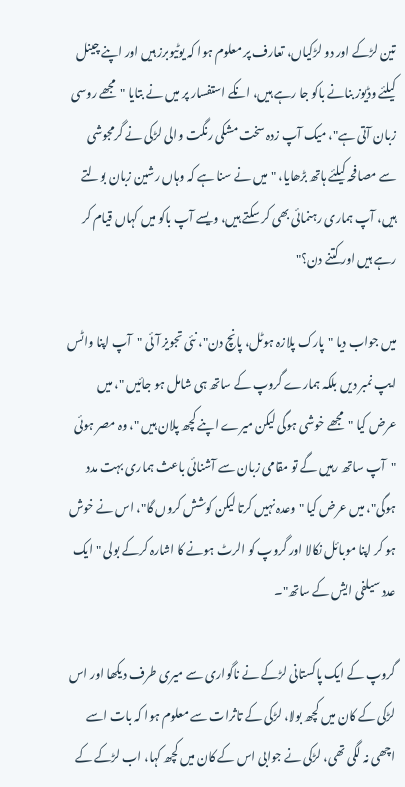تین لڑکے اور دو لڑکیاں، تعارف پر معلوم ہوا کہ یوٹیوبرز ہیں اور اپنے چینل کیلئے وڈیوز بنانے باکو جا رہے ہیں، انکے استفسار پر میں نے بتایا "مجھے روسی زبان آتی ہے"، میک آپ زدہ سخت مشکی رنگت والی لڑکی نے گرمجوشی سے مصافحہ کیلئے ہاتھ بڑھایا، "میں نے سنا ہے کہ وہاں رشین زبان بولتے ہیں، آپ ہماری رہنمائی بھی کر سکتے ہیں، ویسے آپ باکو میں کہاں قیام کر رہے ہیں اور کتنے دن؟"

میں جواب دیا "پارک پلازہ ہوٹل، پانچ دن"، نئی تجویز آئی "آپ اپنا واٹس ایپ نمبر دیں بلکہ ہمارے گروپ کے ساتھ ہی شامل ہو جائیں "، میں عرض کیا "مجھے خوشی ہوگی لیکن میرے اپنے کچھ پلان ہیں "، وہ مصر ہوئی "آپ ساتھ رہیں گے تو مقامی زبان سے آشنائی باعث ہماری بہت مدد ہوگی"، میں عرض کیا "وعدہ نہیں کرتا لیکن کوشش کروں گا"، اس نے خوش ہو کر اپنا موبائل نکالا اور گروپ کو الرٹ ہونے کا اشارہ کرکے بولی "ایک عدد سیلفی ایش کے ساتھ"۔

گروپ کے ایک پاکستانی لڑکے نے ناگواری سے میری طرف دیکھا اور اس لڑکی کے کان میں کچھ بولا، لڑکی کے تاثرات سے معلوم ہوا کہ بات اسے اچھی نہ لگی تھی، لڑکی نے جوابی اس کے کان میں کچھ کہا، اب لڑکے کے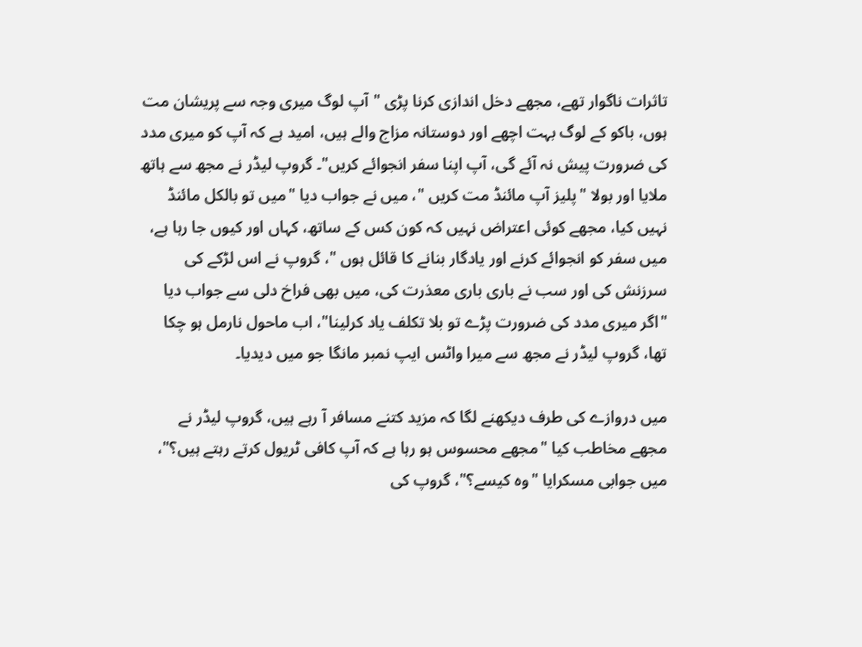تاثرات ناگوار تھے، مجھے دخل اندازی کرنا پڑی "آپ لوگ میری وجہ سے پریشان مت ہوں، باکو کے لوگ بہت اچھے اور دوستانہ مزاج والے ہیں، امید ہے کہ آپ کو میری مدد کی ضرورت پیش نہ آئے گی، آپ اپنا سفر انجوائے کریں"۔ گروپ لیڈر نے مجھ سے ہاتھ ملایا اور بولا "پلیز آپ مائنڈ مت کریں "، میں نے جواب دیا "میں تو بالکل مائنڈ نہیں کیا، مجھے کوئی اعتراض نہیں کہ کون کس کے ساتھ، کہاں اور کیوں جا رہا ہے، میں سفر کو انجوائے کرنے اور یادگار بنانے کا قائل ہوں "، گروپ نے اس لڑکے کی سرزنش کی اور سب نے باری باری معذرت کی، میں بھی فراخ دلی سے جواب دیا "اگر میری مدد کی ضرورت پڑے تو بلا تکلف یاد کرلینا"، اب ماحول نارمل ہو چکا تھا، گروپ لیڈر نے مجھ سے میرا واٹس ایپ نمبر مانگا جو میں دیدیا۔

میں دروازے کی طرف دیکھنے لگا کہ مزید کتنے مسافر آ رہے ہیں، گروپ لیڈر نے مجھے مخاطب کیا "مجھے محسوس ہو رہا ہے کہ آپ کافی ٹریول کرتے رہتے ہیں؟"، میں جوابی مسکرایا "وہ کیسے؟"، گروپ کی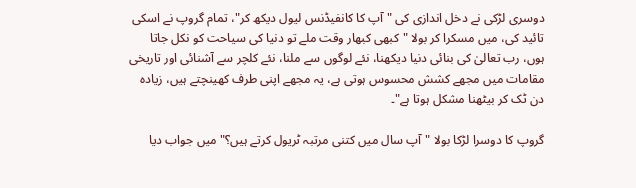دوسری لڑکی نے دخل اندازی کی "آپ کا کانفیڈنس لیول دیکھ کر"، تمام گروپ نے اسکی تائید کی، میں مسکرا کر بولا "کبھی کبھار وقت ملے تو دنیا کی سیاحت کو نکل جاتا ہوں، رب تعالیٰ کی بنائی دنیا دیکھنا، نئے لوگوں سے ملنا، نئے کلچر سے آشنائی اور تاریخی مقامات میں مجھے کشش محسوس ہوتی ہے، یہ مجھے اپنی طرف کھینچتے ہیں، زیادہ دن ٹک کر بیٹھنا مشکل ہوتا ہے"۔

گروپ کا دوسرا لڑکا بولا "آپ سال میں کتنی مرتبہ ٹریول کرتے ہیں؟" میں جواب دیا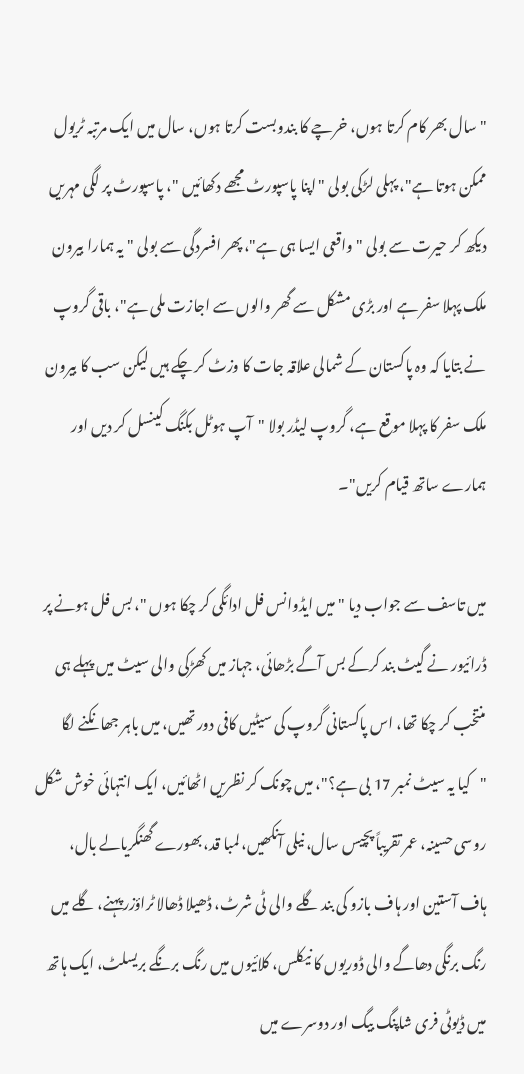"سال بھر کام کرتا ہوں، خرچے کا بندوبست کرتا ہوں، سال میں ایک مرتبہ ٹریول ممکن ہوتا ہے"، پہلی لڑکی بولی "اپنا پاسپورٹ مجھے دکھائیں "، پاسپورٹ پر لگی مہریں دیکھ کر حیرت سے بولی "واقعی ایسا ہی ہے"، پھر افسردگی سے بولی "یہ ہمارا بیرون ملک پہلا سفر ہے اور بڑی مشکل سے گھر والوں سے اجازت ملی ہے"، باقی گروپ نے بتایا کہ وہ پاکستان کے شمالی علاقہ جات کا وزٹ کر چکے ہیں لیکن سب کا بیرون ملک سفر کا پہلا موقع ہے، گروپ لیڈر بولا "آپ ہوٹل بکنگ کینسل کر دیں اور ہمارے ساتھ قیام کریں"۔

میں تاسف سے جواب دیا "میں ایڈوانس فل ادائگی کر چکا ہوں "، بس فل ہونے پر ڈرائیور نے گیٹ بند کرکے بس آگے بڑھائی، جہاز میں کھڑکی والی سیٹ میں پہلے ہی منتخب کر چکا تھا، اس پاکستانی گروپ کی سیٹیں کافی دور تھیں، میں باہر جھانکنے لگا "کیا یہ سیٹ نمبر 17 بی ہے؟"، میں چونک کر نظریں اٹھائیں، ایک انتہائی خوش شکل روسی حسینہ، عمر تقریباً پچیس سال، نیلی آنکھیں، لمبا قد، بھورے گھنگریالے بال، ہاف آستین اور ہاف بازو کی بند گلے والی ٹی شرٹ، ڈھیلا ڈھالا ٹراؤزر پہنے، گلے میں رنگ برنگی دھاگے والی ڈوریوں کا نیکلس، کلائیوں میں رنگ برنگے بریسلٹ، ایک ہاتھ میں ڈیوٹی فری شاپنگ بیگ اور دوسرے میں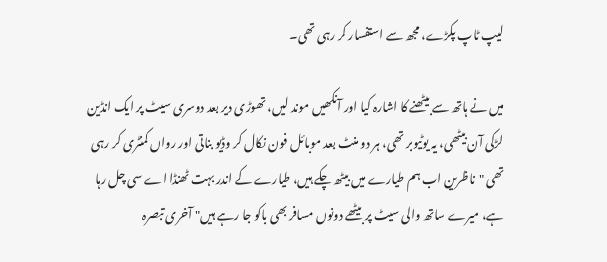لیپ ٹاپ پکڑے، مجھ سے استفسار کر رہی تھی۔

میں نے ہاتھ سے بیٹھنے کا اشارہ کیا اور آنکھیں موند لیں، تھوڑی دیر بعد دوسری سیٹ پر ایک انڈین لڑکی آن بیٹھی، یہ یوٹیوبر تھی، ہر دو منٹ بعد موبائل فون نکال کر وڈیو بناتی اور رواں کمنٹری کر رہی تھی "ناظرین اب ہم طیارے میں بیٹھ چکے ہیں، طیارے کے اندر بہت ٹھنڈا اے سی چل رہا ہے، میرے ساتھ والی سیٹ پر بیٹھے دونوں مسافر بھی باکو جا رہے ہیں" آخری تبصرہ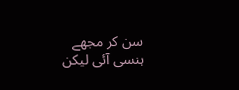سن کر مجھے ہنسی آئی لیکن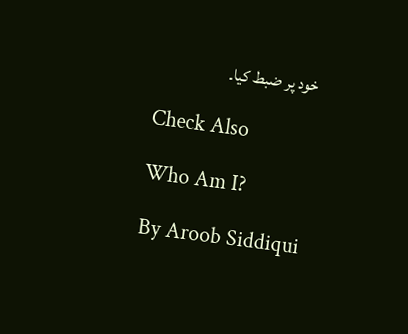خود پر ضبط کیا۔

Check Also

Who Am I?

By Aroob Siddiqui